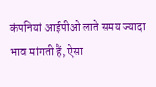कंपनियां आईपीओ लाते समय ज्यादा भाव मांगती हैं, ऐसा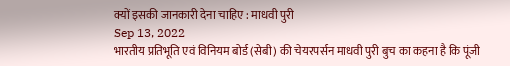क्यों इसकी जानकारी देना चाहिए : माधवी पुरी
Sep 13, 2022
भारतीय प्रतिभूति एवं विनियम बोर्ड (सेबी) की चेयरपर्सन माधवी पुरी बुच का कहना है कि पूंजी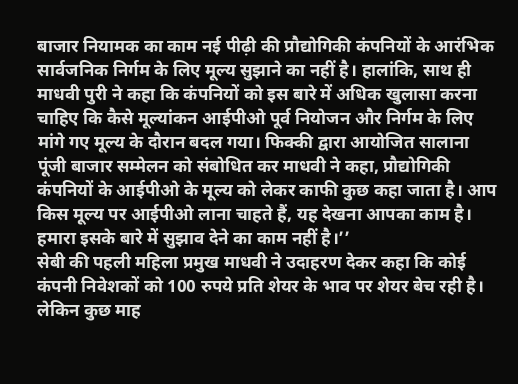बाजार नियामक का काम नई पीढ़ी की प्रौद्योगिकी कंपनियों के आरंभिक सार्वजनिक निर्गम के लिए मूल्य सुझाने का नहीं है। हालांकि, साथ ही माधवी पुरी ने कहा कि कंपनियों को इस बारे में अधिक खुलासा करना चाहिए कि कैसे मूल्यांकन आईपीओ पूर्व नियोजन और निर्गम के लिए मांगे गए मूल्य के दौरान बदल गया। फिक्की द्वारा आयोजित सालाना पूंजी बाजार सम्मेलन को संबोधित कर माधवी ने कहा, प्रौद्योगिकी कंपनियों के आईपीओ के मूल्य को लेकर काफी कुछ कहा जाता है। आप किस मूल्य पर आईपीओ लाना चाहते हैं, यह देखना आपका काम है। हमारा इसके बारे में सुझाव देने का काम नहीं है।’’
सेबी की पहली महिला प्रमुख माधवी ने उदाहरण देकर कहा कि कोई कंपनी निवेशकों को 100 रुपये प्रति शेयर के भाव पर शेयर बेच रही है। लेकिन कुछ माह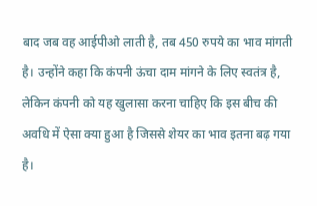बाद जब वह आईपीओ लाती है, तब 450 रुपये का भाव मांगती है। उन्होंने कहा कि कंपनी ऊंचा दाम मांगने के लिए स्वतंत्र है, लेकिन कंपनी को यह खुलासा करना चाहिए कि इस बीच की अवधि में ऐसा क्या हुआ है जिससे शेयर का भाव इतना बढ़ गया है।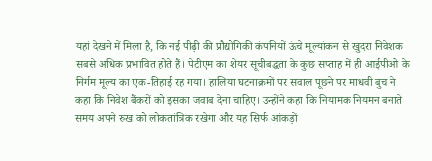यहां देखने में मिला है, कि नई पीढ़ी की प्रौद्योगिकी कंपनियों ऊंचे मूल्यांकन से खुदरा निवेशक सबसे अधिक प्रभावित होते हैं। पेटीएम का शेयर सूचीबद्धता के कुछ सप्ताह में ही आईपीओ के निर्गम मूल्य का एक-तिहाई रह गया। हालिया घटनाक्रमों पर सवाल पूछने पर माधवी बुच ने कहा कि निवेश बैंकरों को इसका जवाब देना चाहिए। उन्होंने कहा कि नियामक नियमन बनाते समय अपने रुख को लोकतांत्रिक रखेगा और यह सिर्फ आंकड़ों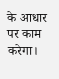के आधार पर काम करेगा।